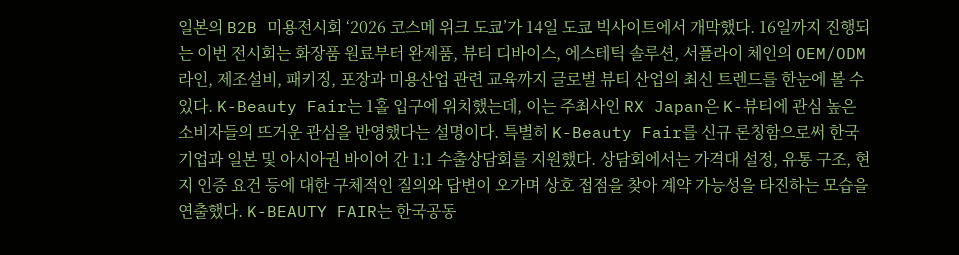일본의 B2B 미용전시회 ‘2026 코스메 위크 도쿄’가 14일 도쿄 빅사이트에서 개막했다. 16일까지 진행되는 이번 전시회는 화장품 원료부터 완제품, 뷰티 디바이스, 에스테틱 솔루션, 서플라이 체인의 OEM/ODM라인, 제조설비, 패키징, 포장과 미용산업 관련 교육까지 글로벌 뷰티 산업의 최신 트렌드를 한눈에 볼 수 있다. K-Beauty Fair는 1홀 입구에 위치했는데, 이는 주최사인 RX Japan은 K-뷰티에 관심 높은 소비자들의 뜨거운 관심을 반영했다는 설명이다. 특별히 K-Beauty Fair를 신규 론칭함으로써 한국 기업과 일본 및 아시아권 바이어 간 1:1 수출상담회를 지원했다. 상담회에서는 가격대 설정, 유통 구조, 현지 인증 요건 등에 대한 구체적인 질의와 답변이 오가며 상호 접점을 찾아 계약 가능성을 타진하는 모습을 연출했다. K-BEAUTY FAIR는 한국공동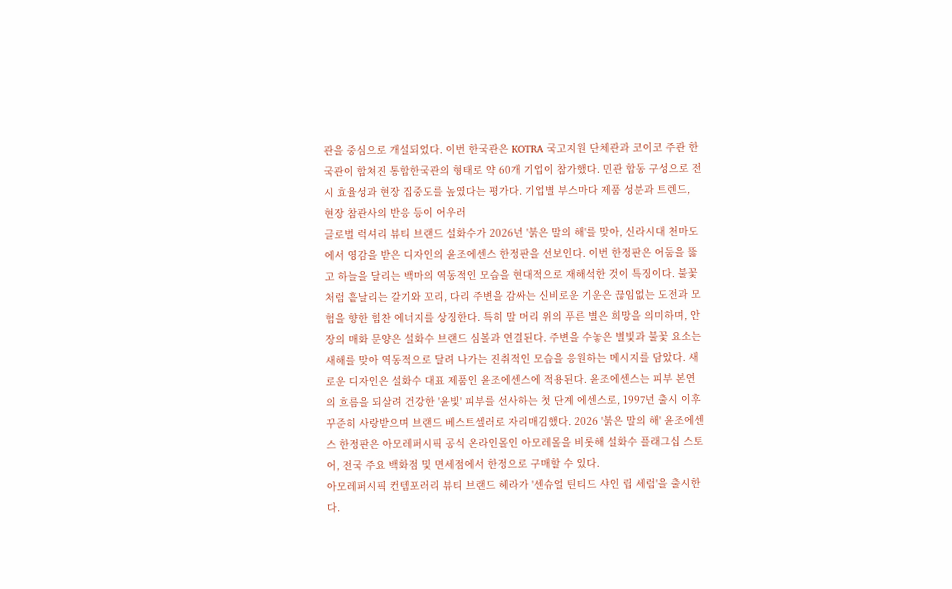관을 중심으로 개설되었다. 이번 한국관은 KOTRA 국고지원 단체관과 코이코 주관 한국관이 합쳐진 통합한국관의 형태로 약 60개 기업이 참가했다. 민관 합동 구성으로 전시 효율성과 현장 집중도를 높였다는 평가다. 기업별 부스마다 제품 성분과 트렌드, 현장 참관사의 반응 등이 어우러
글로벌 럭셔리 뷰티 브랜드 설화수가 2026년 '붉은 말의 해'를 맞아, 신라시대 천마도에서 영감을 받은 디자인의 윤조에센스 한정판을 선보인다. 이번 한정판은 어둠을 뚫고 하늘을 달리는 백마의 역동적인 모습을 현대적으로 재해석한 것이 특징이다. 불꽃처럼 흩날리는 갈기와 꼬리, 다리 주변을 감싸는 신비로운 기운은 끊임없는 도전과 모험을 향한 힘찬 에너지를 상징한다. 특히 말 머리 위의 푸른 별은 희망을 의미하며, 안장의 매화 문양은 설화수 브랜드 심볼과 연결된다. 주변을 수놓은 별빛과 불꽃 요소는 새해를 맞아 역동적으로 달려 나가는 진취적인 모습을 응원하는 메시지를 담았다. 새로운 디자인은 설화수 대표 제품인 윤조에센스에 적용된다. 윤조에센스는 피부 본연의 흐름을 되살려 건강한 '윤빛' 피부를 선사하는 첫 단계 에센스로, 1997년 출시 이후 꾸준히 사랑받으며 브랜드 베스트셀러로 자리매김했다. 2026 '붉은 말의 해' 윤조에센스 한정판은 아모레퍼시픽 공식 온라인몰인 아모레몰을 비롯해 설화수 플래그십 스토어, 전국 주요 백화점 및 면세점에서 한정으로 구매할 수 있다.
아모레퍼시픽 컨템포러리 뷰티 브랜드 헤라가 '센슈얼 틴티드 샤인 립 세럼'을 출시한다.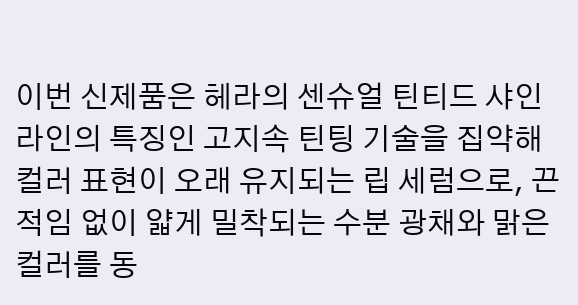이번 신제품은 헤라의 센슈얼 틴티드 샤인 라인의 특징인 고지속 틴팅 기술을 집약해 컬러 표현이 오래 유지되는 립 세럼으로, 끈적임 없이 얇게 밀착되는 수분 광채와 맑은 컬러를 동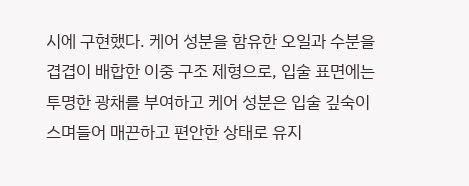시에 구현했다. 케어 성분을 함유한 오일과 수분을 겹겹이 배합한 이중 구조 제형으로, 입술 표면에는 투명한 광채를 부여하고 케어 성분은 입술 깊숙이 스며들어 매끈하고 편안한 상태로 유지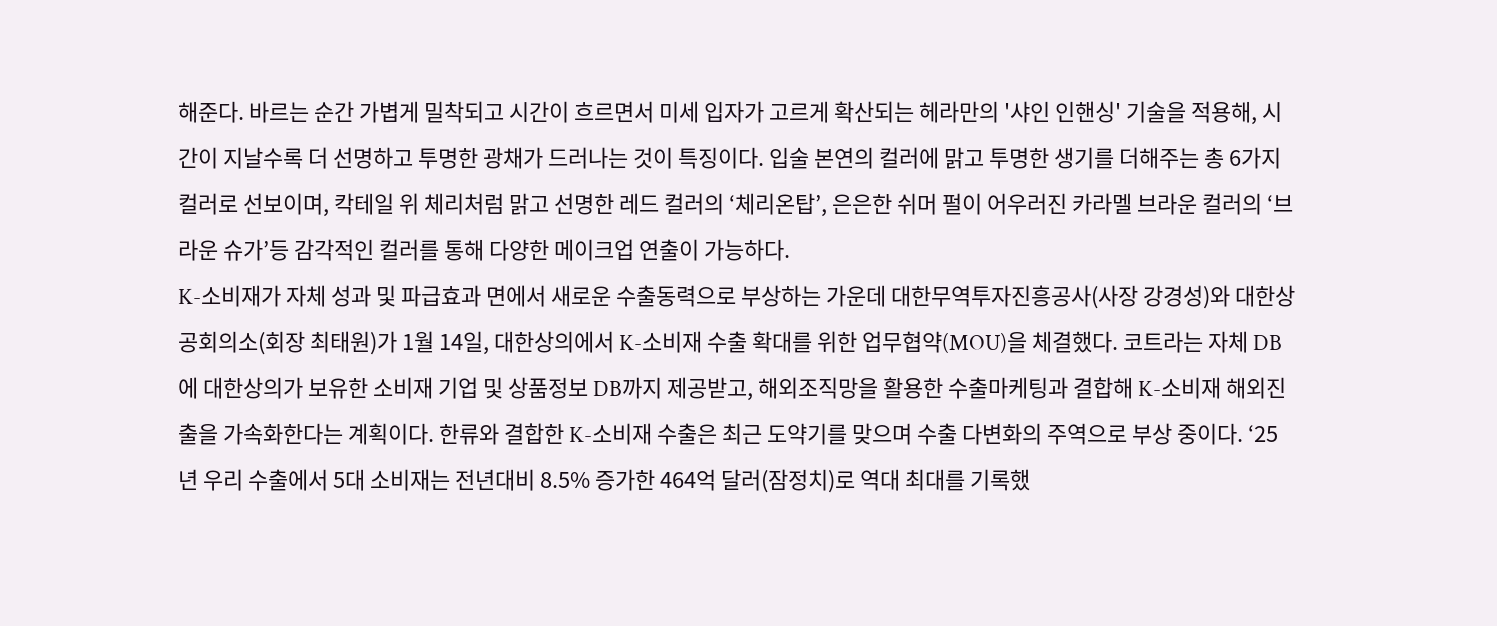해준다. 바르는 순간 가볍게 밀착되고 시간이 흐르면서 미세 입자가 고르게 확산되는 헤라만의 '샤인 인핸싱' 기술을 적용해, 시간이 지날수록 더 선명하고 투명한 광채가 드러나는 것이 특징이다. 입술 본연의 컬러에 맑고 투명한 생기를 더해주는 총 6가지 컬러로 선보이며, 칵테일 위 체리처럼 맑고 선명한 레드 컬러의 ‘체리온탑’, 은은한 쉬머 펄이 어우러진 카라멜 브라운 컬러의 ‘브라운 슈가’등 감각적인 컬러를 통해 다양한 메이크업 연출이 가능하다.
K-소비재가 자체 성과 및 파급효과 면에서 새로운 수출동력으로 부상하는 가운데 대한무역투자진흥공사(사장 강경성)와 대한상공회의소(회장 최태원)가 1월 14일, 대한상의에서 K-소비재 수출 확대를 위한 업무협약(MOU)을 체결했다. 코트라는 자체 DB에 대한상의가 보유한 소비재 기업 및 상품정보 DB까지 제공받고, 해외조직망을 활용한 수출마케팅과 결합해 K-소비재 해외진출을 가속화한다는 계획이다. 한류와 결합한 K-소비재 수출은 최근 도약기를 맞으며 수출 다변화의 주역으로 부상 중이다. ‘25년 우리 수출에서 5대 소비재는 전년대비 8.5% 증가한 464억 달러(잠정치)로 역대 최대를 기록했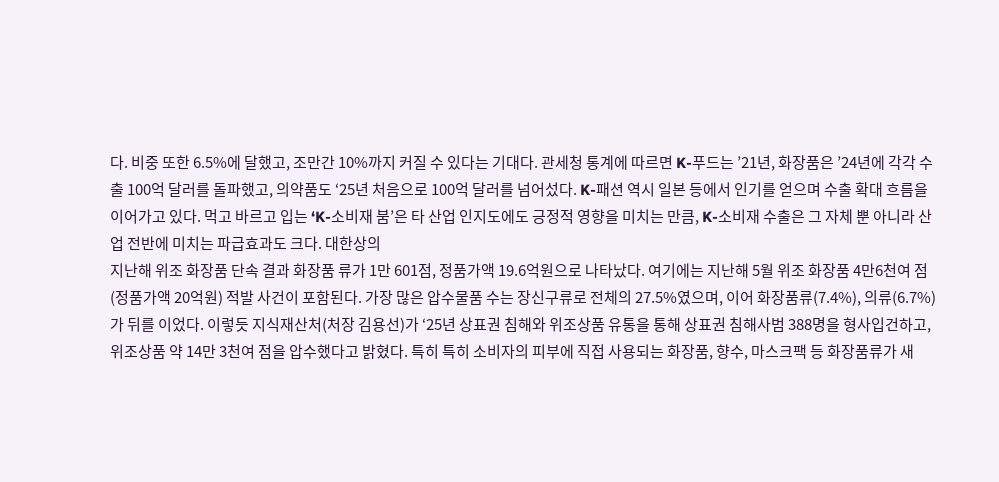다. 비중 또한 6.5%에 달했고, 조만간 10%까지 커질 수 있다는 기대다. 관세청 통계에 따르면 K-푸드는 ’21년, 화장품은 ’24년에 각각 수출 100억 달러를 돌파했고, 의약품도 ‘25년 처음으로 100억 달러를 넘어섰다. K-패션 역시 일본 등에서 인기를 얻으며 수출 확대 흐름을 이어가고 있다. 먹고 바르고 입는 ‘K-소비재 붐’은 타 산업 인지도에도 긍정적 영향을 미치는 만큼, K-소비재 수출은 그 자체 뿐 아니라 산업 전반에 미치는 파급효과도 크다. 대한상의
지난해 위조 화장품 단속 결과 화장품 류가 1만 601점, 정품가액 19.6억원으로 나타났다. 여기에는 지난해 5월 위조 화장품 4만6천여 점(정품가액 20억원) 적발 사건이 포함된다. 가장 많은 압수물품 수는 장신구류로 전체의 27.5%였으며, 이어 화장품류(7.4%), 의류(6.7%)가 뒤를 이었다. 이렇듯 지식재산처(처장 김용선)가 ‘25년 상표권 침해와 위조상품 유통을 통해 상표권 침해사범 388명을 형사입건하고, 위조상품 약 14만 3천여 점을 압수했다고 밝혔다. 특히 특히 소비자의 피부에 직접 사용되는 화장품, 향수, 마스크팩 등 화장품류가 새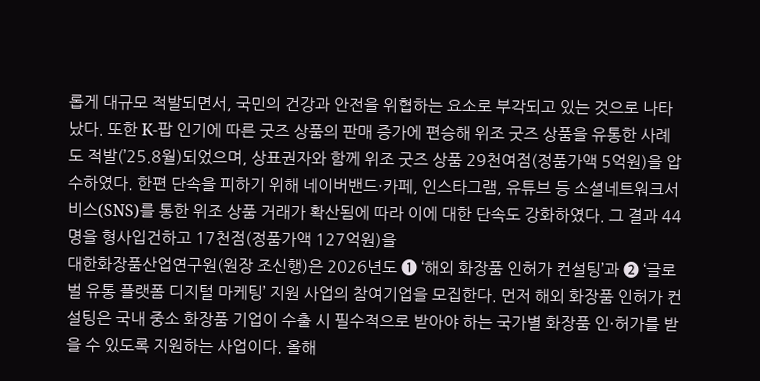롭게 대규모 적발되면서, 국민의 건강과 안전을 위협하는 요소로 부각되고 있는 것으로 나타났다. 또한 K-팝 인기에 따른 굿즈 상품의 판매 증가에 편승해 위조 굿즈 상품을 유통한 사례도 적발(’25.8월)되었으며, 상표권자와 함께 위조 굿즈 상품 29천여점(정품가액 5억원)을 압수하였다. 한편 단속을 피하기 위해 네이버밴드·카페, 인스타그램, 유튜브 등 소셜네트워크서비스(SNS)를 통한 위조 상품 거래가 확산됨에 따라 이에 대한 단속도 강화하였다. 그 결과 44명을 형사입건하고 17천점(정품가액 127억원)을
대한화장품산업연구원(원장 조신행)은 2026년도 ➊ ‘해외 화장품 인허가 컨설팅’과 ➋ ‘글로벌 유통 플랫폼 디지털 마케팅’ 지원 사업의 참여기업을 모집한다. 먼저 해외 화장품 인허가 컨설팅은 국내 중소 화장품 기업이 수출 시 필수적으로 받아야 하는 국가별 화장품 인·허가를 받을 수 있도록 지원하는 사업이다. 올해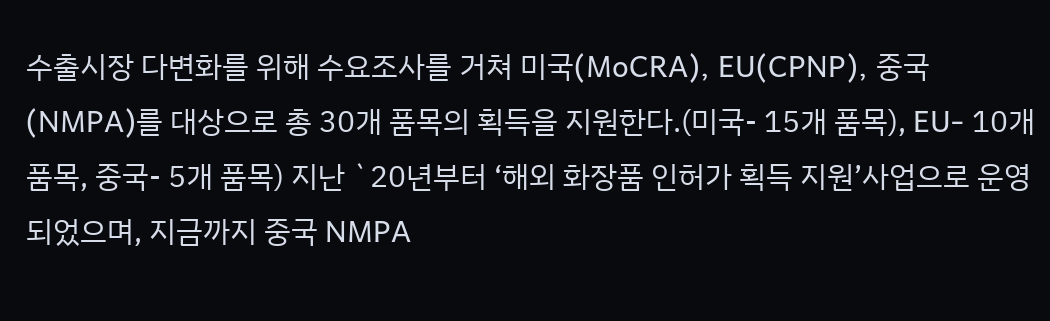수출시장 다변화를 위해 수요조사를 거쳐 미국(MoCRA), EU(CPNP), 중국(NMPA)를 대상으로 총 30개 품목의 획득을 지원한다.(미국- 15개 품목), EU- 10개 품목, 중국- 5개 품목) 지난 `20년부터 ‘해외 화장품 인허가 획득 지원’사업으로 운영되었으며, 지금까지 중국 NMPA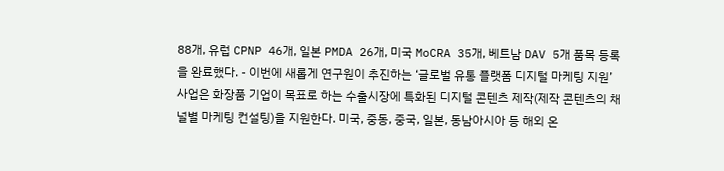88개, 유럽 CPNP 46개, 일본 PMDA 26개, 미국 MoCRA 35개, 베트남 DAV 5개 품목 등록을 완료했다. - 이번에 새롭게 연구원이 추진하는 ‘글로벌 유통 플랫폼 디지털 마케팅 지원’ 사업은 화장품 기업이 목표로 하는 수출시장에 특화된 디지털 콘텐츠 제작(제작 콘텐츠의 채널별 마케팅 컨설팅)을 지원한다. 미국, 중동, 중국, 일본, 동남아시아 등 해외 온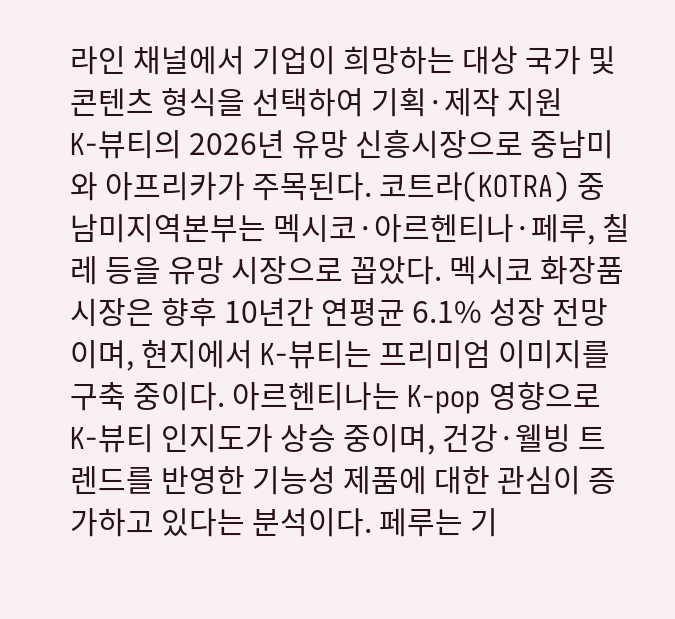라인 채널에서 기업이 희망하는 대상 국가 및 콘텐츠 형식을 선택하여 기획·제작 지원
K-뷰티의 2026년 유망 신흥시장으로 중남미와 아프리카가 주목된다. 코트라(KOTRA) 중남미지역본부는 멕시코·아르헨티나·페루, 칠레 등을 유망 시장으로 꼽았다. 멕시코 화장품시장은 향후 10년간 연평균 6.1% 성장 전망이며, 현지에서 K-뷰티는 프리미엄 이미지를 구축 중이다. 아르헨티나는 K-pop 영향으로 K-뷰티 인지도가 상승 중이며, 건강·웰빙 트렌드를 반영한 기능성 제품에 대한 관심이 증가하고 있다는 분석이다. 페루는 기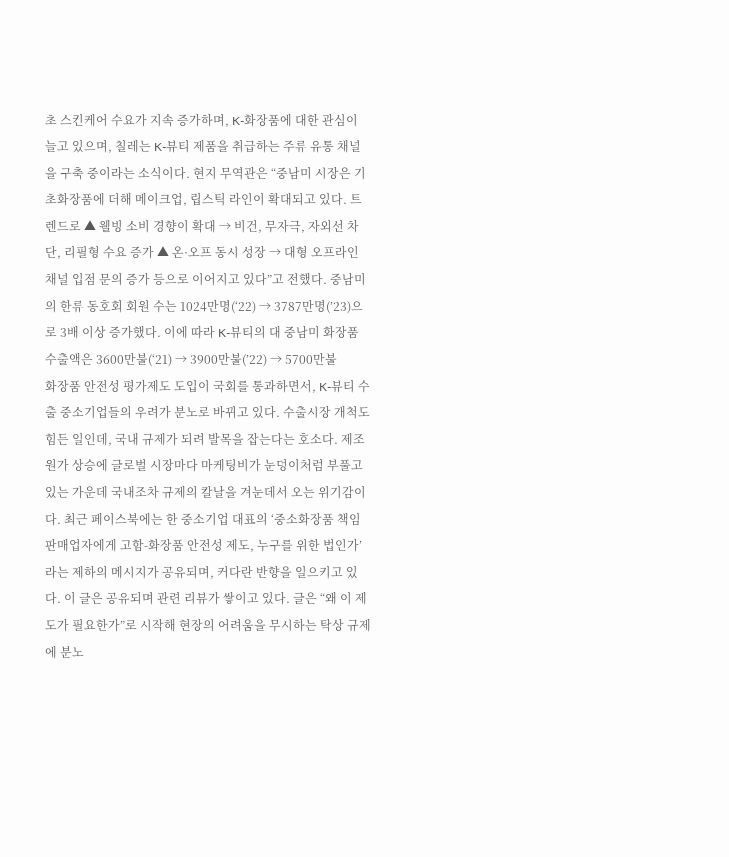초 스킨케어 수요가 지속 증가하며, K-화장품에 대한 관심이 늘고 있으며, 칠레는 K-뷰티 제품을 취급하는 주류 유통 채널을 구축 중이라는 소식이다. 현지 무역관은 “중남미 시장은 기초화장품에 더해 메이크업, 립스틱 라인이 확대되고 있다. 트렌드로 ▲ 웰빙 소비 경향이 확대 → 비건, 무자극, 자외선 차단, 리필형 수요 증가 ▲ 온·오프 동시 성장 → 대형 오프라인 채널 입점 문의 증가 등으로 이어지고 있다”고 전했다. 중남미의 한류 동호회 회원 수는 1024만명(‘22) → 3787만명(’23)으로 3배 이상 증가했다. 이에 따라 K-뷰티의 대 중남미 화장품 수출액은 3600만불(‘21) → 3900만불(’22) → 5700만불
화장품 안전성 평가제도 도입이 국회를 통과하면서, K-뷰티 수출 중소기업들의 우려가 분노로 바뀌고 있다. 수출시장 개척도 힘든 일인데, 국내 규제가 되려 발목을 잡는다는 호소다. 제조원가 상승에 글로벌 시장마다 마케팅비가 눈덩이처럼 부풀고 있는 가운데 국내조차 규제의 칼날을 겨눈데서 오는 위기감이다. 최근 페이스북에는 한 중소기업 대표의 ‘중소화장품 책임판매업자에게 고함-화장품 안전성 제도, 누구를 위한 법인가’라는 제하의 메시지가 공유되며, 커다란 반향을 일으키고 있다. 이 글은 공유되며 관련 리뷰가 쌓이고 있다. 글은 “왜 이 제도가 필요한가”로 시작해 현장의 어려움을 무시하는 탁상 규제에 분노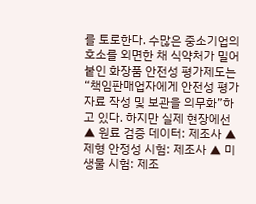를 토로한다. 수많은 중소기업의 호소를 외면한 채 식약처가 밀어붙인 화장품 안전성 평가제도는 “책임판매업자에게 안전성 평가 자료 작성 및 보관을 의무화”하고 있다. 하지만 실제 현장에선 ▲ 원료 검증 데이터: 제조사 ▲ 제형 안정성 시험: 제조사 ▲ 미생물 시험: 제조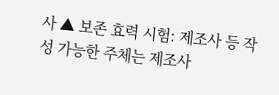사 ▲ 보존 효력 시험: 제조사 등 작성 가능한 주체는 제조사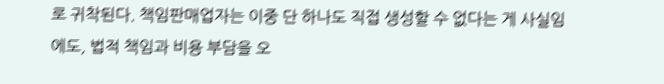로 귀착된다. 책임판매업자는 이중 단 하나도 직접 생성할 수 없다는 게 사실임에도, 법적 책임과 비용 부담을 오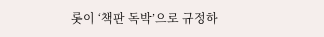롯이 ‘책판 독박’으로 규정하